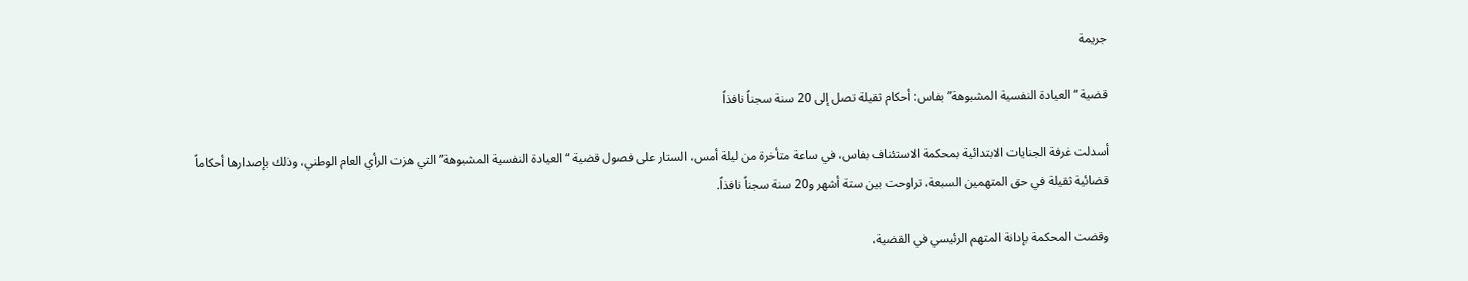جريمة

قضية “العيادة النفسية المشبوهة” بفاس: أحكام ثقيلة تصل إلى 20 سنة سجناً نافذاً

أسدلت غرفة الجنايات الابتدائية بمحكمة الاستئناف بفاس، في ساعة متأخرة من ليلة أمس، الستار على فصول قضية “العيادة النفسية المشبوهة” التي هزت الرأي العام الوطني، وذلك بإصدارها أحكاماً قضائية ثقيلة في حق المتهمين السبعة، تراوحت بين ستة أشهر و20 سنة سجناً نافذاً.

وقضت المحكمة بإدانة المتهم الرئيسي في القضية،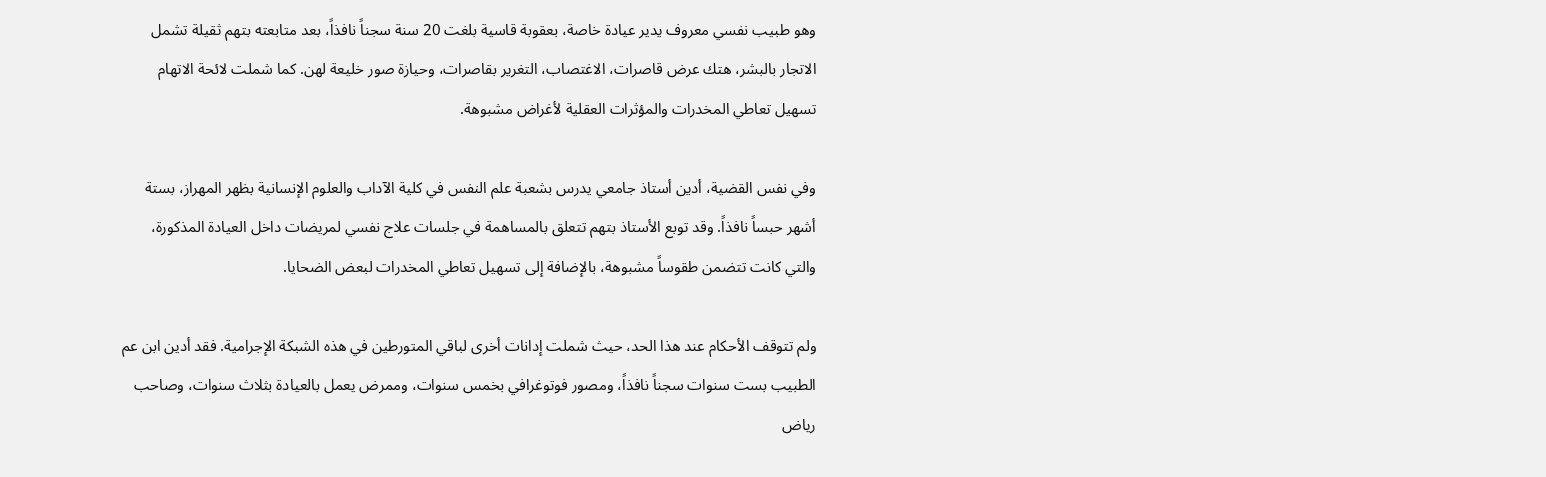وهو طبيب نفسي معروف يدير عيادة خاصة، بعقوبة قاسية بلغت 20 سنة سجناً نافذاً، بعد متابعته بتهم ثقيلة تشمل الاتجار بالبشر، هتك عرض قاصرات، الاغتصاب، التغرير بقاصرات، وحيازة صور خليعة لهن. كما شملت لائحة الاتهام تسهيل تعاطي المخدرات والمؤثرات العقلية لأغراض مشبوهة.

وفي نفس القضية، أدين أستاذ جامعي يدرس بشعبة علم النفس في كلية الآداب والعلوم الإنسانية بظهر المهراز، بستة أشهر حبساً نافذاً. وقد توبع الأستاذ بتهم تتعلق بالمساهمة في جلسات علاج نفسي لمريضات داخل العيادة المذكورة، والتي كانت تتضمن طقوساً مشبوهة، بالإضافة إلى تسهيل تعاطي المخدرات لبعض الضحايا.

ولم تتوقف الأحكام عند هذا الحد، حيث شملت إدانات أخرى لباقي المتورطين في هذه الشبكة الإجرامية. فقد أدين ابن عم الطبيب بست سنوات سجناً نافذاً، ومصور فوتوغرافي بخمس سنوات، وممرض يعمل بالعيادة بثلاث سنوات، وصاحب رياض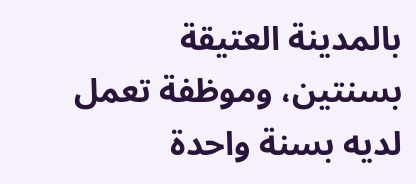بالمدينة العتيقة بسنتين، وموظفة تعمل لديه بسنة واحدة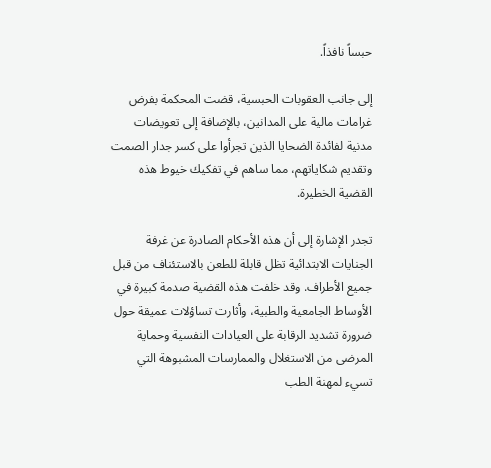حبساً نافذاً.

إلى جانب العقوبات الحبسية، قضت المحكمة بفرض غرامات مالية على المدانين، بالإضافة إلى تعويضات مدنية لفائدة الضحايا الذين تجرأوا على كسر جدار الصمت وتقديم شكاياتهم، مما ساهم في تفكيك خيوط هذه القضية الخطيرة.

تجدر الإشارة إلى أن هذه الأحكام الصادرة عن غرفة الجنايات الابتدائية تظل قابلة للطعن بالاستئناف من قبل جميع الأطراف. وقد خلفت هذه القضية صدمة كبيرة في الأوساط الجامعية والطبية، وأثارت تساؤلات عميقة حول ضرورة تشديد الرقابة على العيادات النفسية وحماية المرضى من الاستغلال والممارسات المشبوهة التي تسيء لمهنة الطب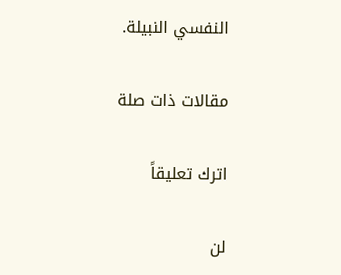النفسي النبيلة.

مقالات ذات صلة

اترك تعليقاً

لن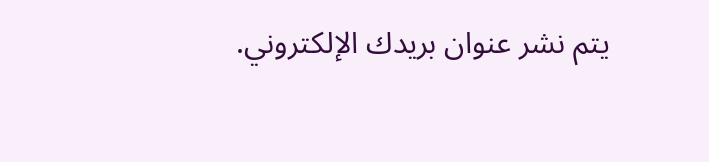يتم نشر عنوان بريدك الإلكتروني.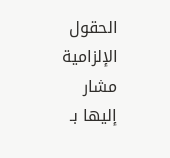الحقول الإلزامية مشار إليها بـ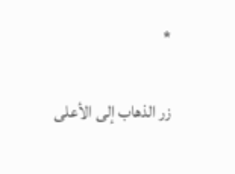*

زر الذهاب إلى الأعلى